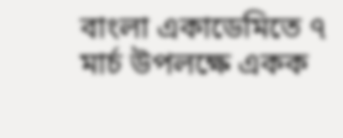বাংলা একাডেমিতে ৭ মার্চ উপলক্ষে একক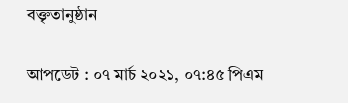বক্তৃতানুষ্ঠান

আপডেট : ০৭ মার্চ ২০২১, ০৭:৪৫ পিএম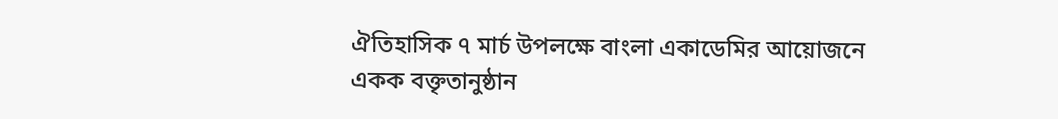ঐতিহাসিক ৭ মার্চ উপলক্ষে বাংলা একাডেমির আয়োজনে একক বক্তৃতানুষ্ঠান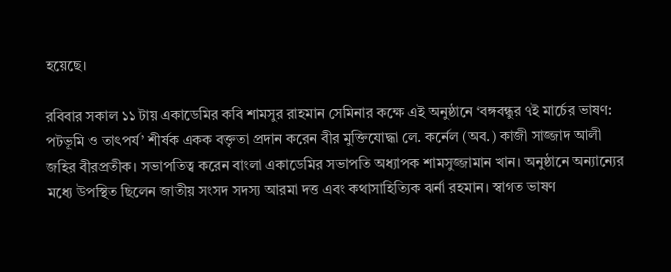হয়েছে।

রবিবার সকাল ১১ টায় একাডেমির কবি শামসুর রাহমান সেমিনার কক্ষে এই অনুষ্ঠানে ‘বঙ্গবন্ধুর ৭ই মার্চের ভাষণ: পটভূমি ও তাৎপর্য’ শীর্ষক একক বক্তৃতা প্রদান করেন বীর মুক্তিযোদ্ধা লে. কর্নেল (অব.) কাজী সাজ্জাদ আলী জহির বীরপ্রতীক। সভাপতিত্ব করেন বাংলা একাডেমির সভাপতি অধ্যাপক শামসুজ্জামান খান। অনুষ্ঠানে অন্যান্যের মধ্যে উপস্থিত ছিলেন জাতীয় সংসদ সদস্য আরমা দত্ত এবং কথাসাহিত্যিক ঝর্না রহমান। স্বাগত ভাষণ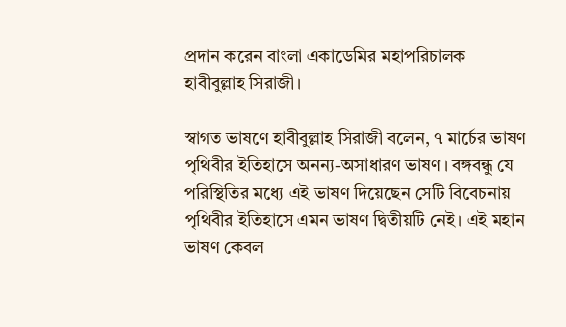প্রদান করেন বাংলা একাডেমির মহাপরিচালক হাবীবুল্লাহ সিরাজী।

স্বাগত ভাষণে হাবীবুল্লাহ সিরাজী বলেন, ৭ মার্চের ভাষণ পৃথিবীর ইতিহাসে অনন্য-অসাধারণ ভাষণ। বঙ্গবন্ধু যে পরিস্থিতির মধ্যে এই ভাষণ দিয়েছেন সেটি বিবেচনায় পৃথিবীর ইতিহাসে এমন ভাষণ দ্বিতীয়টি নেই। এই মহান ভাষণ কেবল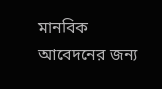মানবিক আবেদনের জন্য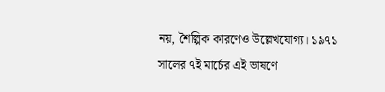নয়, শৈল্পিক কারণেও উল্লেখযোগ্য। ১৯৭১ সালের ৭ই মার্চের এই ভাষণে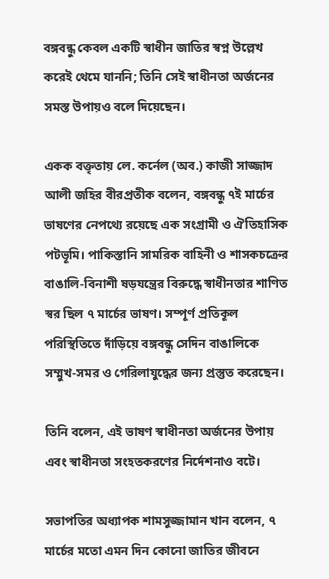বঙ্গবন্ধু কেবল একটি স্বাধীন জাতির স্বপ্ন উল্লেখ করেই থেমে যাননি; তিনি সেই স্বাধীনতা অর্জনের সমস্ত উপায়ও বলে দিয়েছেন।

একক বক্তৃতায় লে. কর্নেল (অব.) কাজী সাজ্জাদ আলী জহির বীরপ্রতীক বলেন, বঙ্গবন্ধু ৭ই মার্চের ভাষণের নেপথ্যে রয়েছে এক সংগ্রামী ও ঐতিহাসিক পটভূমি। পাকিস্তানি সামরিক বাহিনী ও শাসকচক্রের বাঙালি-বিনাশী ষড়যন্ত্রের বিরুদ্ধে স্বাধীনতার শাণিত স্বর ছিল ৭ মার্চের ভাষণ। সম্পূর্ণ প্রতিকূল পরিস্থিতিতে দাঁড়িয়ে বঙ্গবন্ধু সেদিন বাঙালিকে সম্মুখ-সমর ও গেরিলাযুদ্ধের জন্য প্রস্তুত করেছেন।

তিনি বলেন, এই ভাষণ স্বাধীনতা অর্জনের উপায় এবং স্বাধীনতা সংহতকরণের নির্দেশনাও বটে।

সভাপতির অধ্যাপক শামসুজ্জামান খান বলেন, ৭ মার্চের মতো এমন দিন কোনো জাতির জীবনে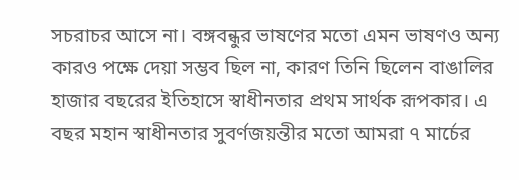সচরাচর আসে না। বঙ্গবন্ধুর ভাষণের মতো এমন ভাষণও অন্য কারও পক্ষে দেয়া সম্ভব ছিল না, কারণ তিনি ছিলেন বাঙালির হাজার বছরের ইতিহাসে স্বাধীনতার প্রথম সার্থক রূপকার। এ বছর মহান স্বাধীনতার সুবর্ণজয়ন্তীর মতো আমরা ৭ মার্চের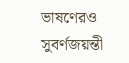ভাষণেরও সুবর্ণজয়ন্তী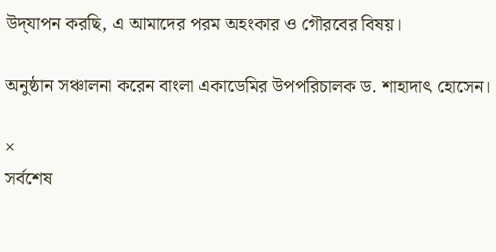উদ্‌যাপন করছি, এ আমাদের পরম অহংকার ও গৌরবের বিষয়।

অনুষ্ঠান সঞ্চালনা করেন বাংলা একাডেমির উপপরিচালক ড. শাহাদাৎ হোসেন।

×
সর্বশেষ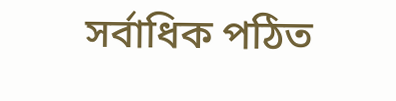সর্বাধিক পঠিত